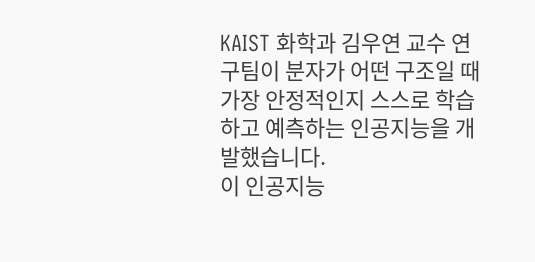KAIST 화학과 김우연 교수 연구팀이 분자가 어떤 구조일 때 가장 안정적인지 스스로 학습하고 예측하는 인공지능을 개발했습니다.
이 인공지능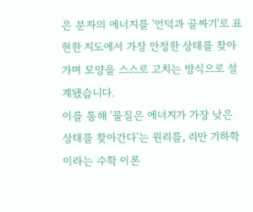은 분자의 에너지를 '언덕과 골짜기'로 표현한 지도에서 가장 안정한 상태를 찾아가며 모양을 스스로 고치는 방식으로 설계됐습니다.
이를 통해 '물질은 에너지가 가장 낮은 상태를 찾아간다'는 원리를, 리만 기하학이라는 수학 이론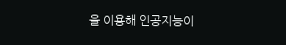을 이용해 인공지능이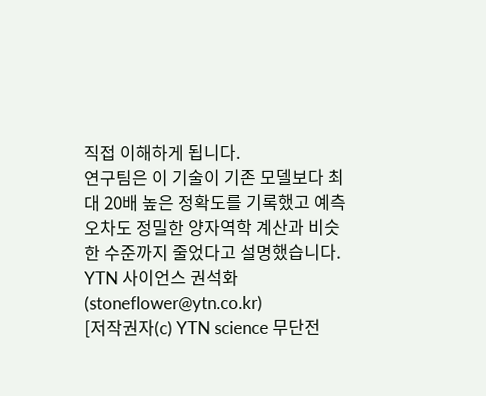직접 이해하게 됩니다.
연구팀은 이 기술이 기존 모델보다 최대 20배 높은 정확도를 기록했고 예측 오차도 정밀한 양자역학 계산과 비슷한 수준까지 줄었다고 설명했습니다.
YTN 사이언스 권석화 (stoneflower@ytn.co.kr)
[저작권자(c) YTN science 무단전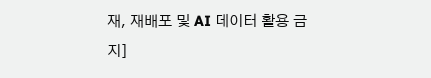재, 재배포 및 AI 데이터 활용 금지]